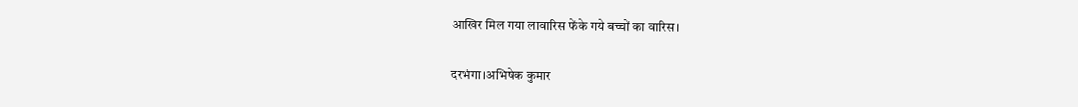आखिर मिल गया लावारिस फेंके गये बच्चों का वारिस।

दरभंगा।अभिषेक कुमार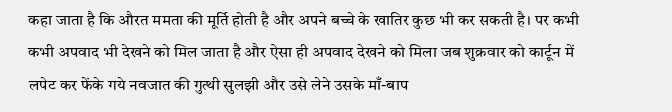कहा जाता है कि औरत ममता की मूर्ति होती है और अपने बच्चे के खातिर कुछ भी कर सकती है। पर कभी कभी अपवाद भी देखने को मिल जाता है और ऐसा ही अपवाद देखने को मिला जब शुक्रवार को कार्टून में लपेट कर फेंके गये नवजात की गुत्थी सुलझी और उसे लेने उसके माँ-बाप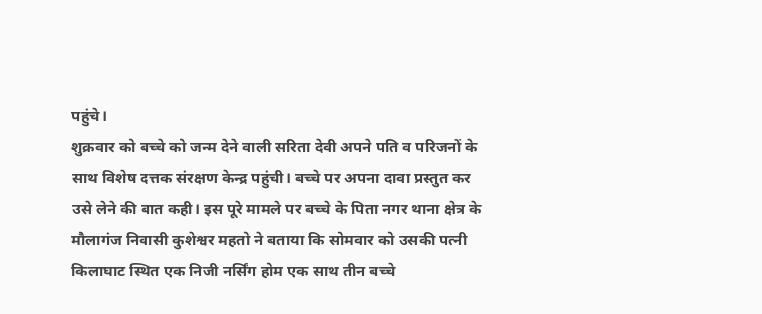पहुंचे।
शुक्रवार को बच्चे को जन्म देने वाली सरिता देवी अपने पति व परिजनों के साथ विशेष दत्तक संरक्षण केन्द्र पहुंची। बच्चे पर अपना दावा प्रस्तुत कर उसे लेने की बात कही। इस पूरे मामले पर बच्चे के पिता नगर थाना क्षेत्र के मौलागंज निवासी कुशेश्वर महतो ने बताया कि सोमवार को उसकी पत्नी किलाघाट स्थित एक निजी नर्सिंग होम एक साथ तीन बच्चे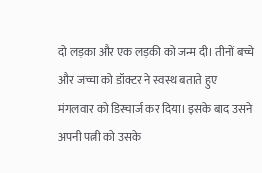दो लड़का और एक लड़की को जन्म दी। तीनों बच्चे और जच्चा को डॉक्टर ने स्वस्थ बताते हुए मंगलवार को डिस्चार्ज कर दिया। इसके बाद उसने अपनी पत्नी को उसके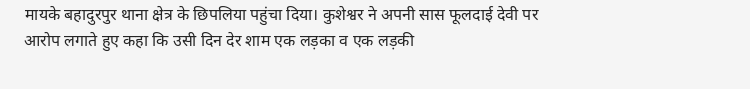मायके बहादुरपुर थाना क्षेत्र के छिपलिया पहुंचा दिया। कुशेश्वर ने अपनी सास फूलदाई देवी पर आरोप लगाते हुए कहा कि उसी दिन देर शाम एक लड़का व एक लड़की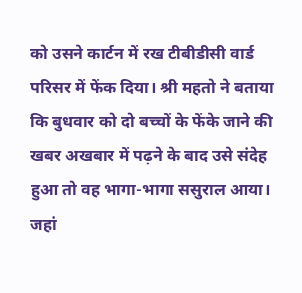को उसने कार्टन में रख टीबीडीसी वार्ड परिसर में फेंक दिया। श्री महतो ने बताया कि बुधवार को दो बच्चों के फेंके जाने की खबर अखबार में पढ़ने के बाद उसे संदेह हुआ तो वह भागा-भागा ससुराल आया। जहां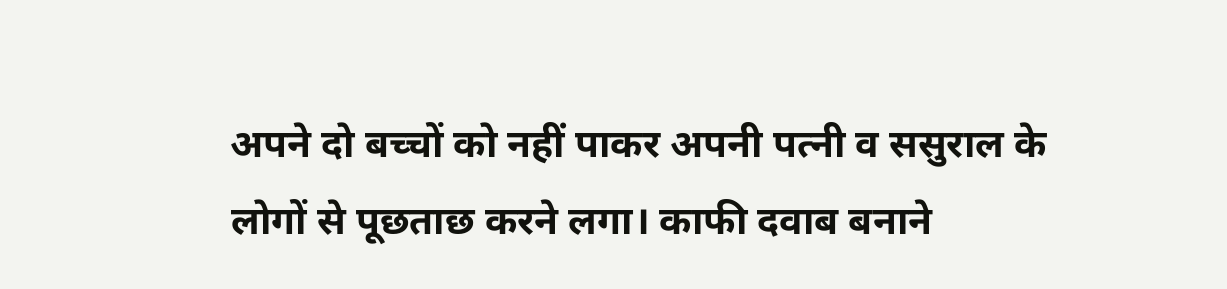अपने दो बच्चों को नहीं पाकर अपनी पत्नी व ससुराल के लोगों से पूछताछ करने लगा। काफी दवाब बनाने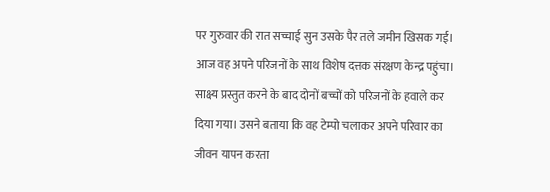पर गुरुवार की रात सच्चाई सुन उसके पैर तले जमीन खिसक गई। आज वह अपने परिजनों के साथ विशेष दत्तक संरक्षण केन्द्र पहुंचा। साक्ष्य प्रस्तुत करने के बाद दोनों बच्चों को परिजनों के हवाले कर दिया गया। उसने बताया कि वह टेम्पो चलाकर अपने परिवार का जीवन यापन करता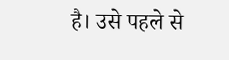है। उसे पहले से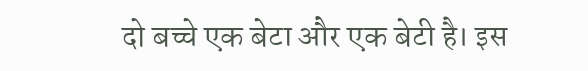दो बच्चे एक बेटा और एक बेटी है। इस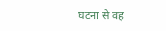घटना से वह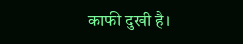काफी दुखी है।